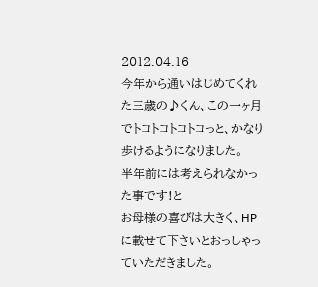2012.04.16
今年から通いはじめてくれた三歳の♪くん、この一ヶ月でトコトコトコトコっと、かなり歩けるようになりました。
半年前には考えられなかった事です!と
お母様の喜びは大きく、HPに載せて下さいとおっしゃっていただきました。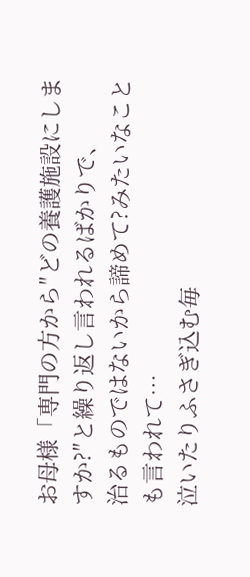お母様「専門の方から″どの養護施設にしますか?″と繰り返し言われるばかりで、
治るものではないから諦めて?みたいなことも言われて…
泣いたりふさぎ込む毎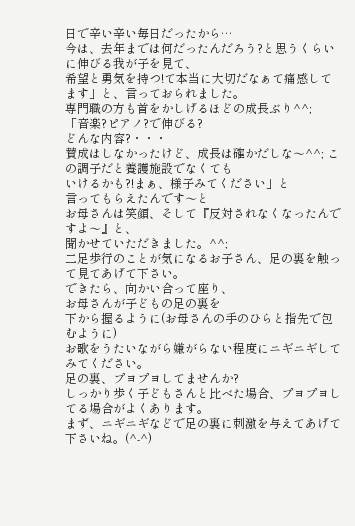日で辛い辛い毎日だったから…
今は、去年までは何だったんだろう?と思うくらいに伸びる我が子を見て、
希望と勇気を持つ!て本当に大切だなぁて痛感してます」と、言っておられました。
専門職の方も首をかしげるほどの成長ぶり^^;
「音楽?ピアノ?で伸びる?
どんな内容?・・・
賛成はしなかったけど、成長は確かだしな〜^^; この調子だと養護施設でなくても
いけるかも?!まぁ、様子みてください」と
言ってもらえたんです〜と
お母さんは笑顔、そして『反対されなくなったんですよ〜』と、
聞かせていただきました。^^;
二足歩行のことが気になるお子さん、足の裏を触って見てあげて下さい。
できたら、向かい合って座り、
お母さんが子どもの足の裏を
下から握るように(お母さんの手のひらと指先で包むように)
お歌をうたいながら嫌がらない程度にニギニギしてみてください。
足の裏、プヨプヨしてませんか?
しっかり歩く子どもさんと比べた場合、プヨプヨしてる場合がよくあります。
まず、ニギニギなどで足の裏に刺激を与えてあげて下さいね。(^-^)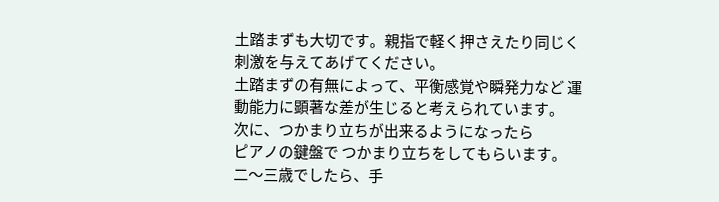土踏まずも大切です。親指で軽く押さえたり同じく刺激を与えてあげてください。
土踏まずの有無によって、平衡感覚や瞬発力など 運動能力に顕著な差が生じると考えられています。
次に、つかまり立ちが出来るようになったら
ピアノの鍵盤で つかまり立ちをしてもらいます。
二〜三歳でしたら、手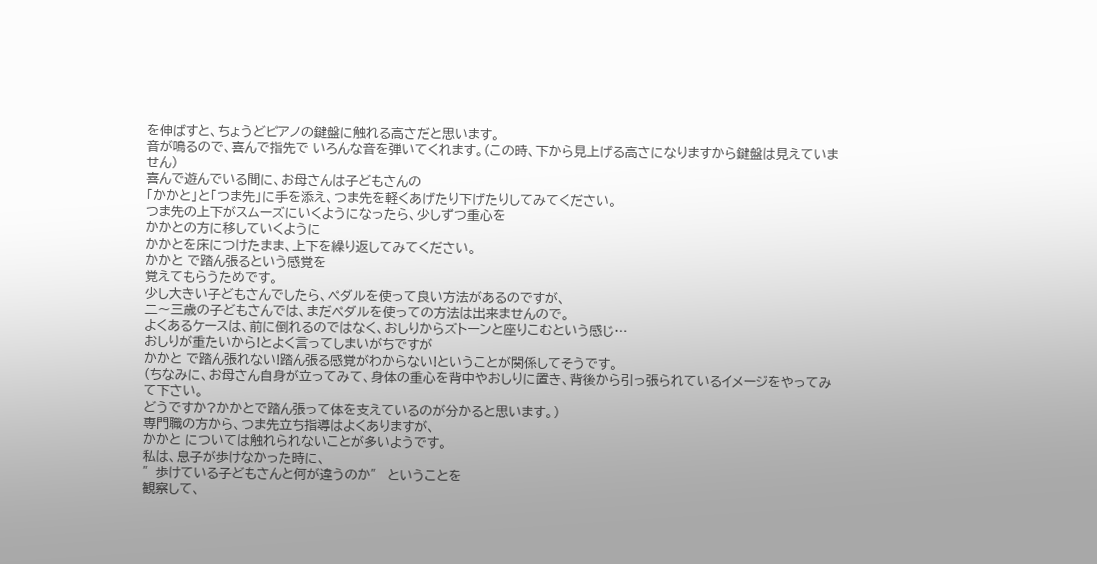を伸ばすと、ちょうどピアノの鍵盤に触れる高さだと思います。
音が鳴るので、喜んで指先で いろんな音を弾いてくれます。(この時、下から見上げる高さになりますから鍵盤は見えていません)
喜んで遊んでいる間に、お母さんは子どもさんの
「かかと」と「つま先」に手を添え、つま先を軽くあげたり下げたりしてみてください。
つま先の上下がスムーズにいくようになったら、少しずつ重心を
かかとの方に移していくように
かかとを床につけたまま、上下を繰り返してみてください。
かかと で踏ん張るという感覚を
覚えてもらうためです。
少し大きい子どもさんでしたら、ペダルを使って良い方法があるのですが、
二〜三歳の子どもさんでは、まだペダルを使っての方法は出来ませんので。
よくあるケースは、前に倒れるのではなく、おしりからズトーンと座りこむという感じ…
おしりが重たいから!とよく言ってしまいがちですが
かかと で踏ん張れない!踏ん張る感覚がわからない!ということが関係してそうです。
(ちなみに、お母さん自身が立ってみて、身体の重心を背中やおしりに置き、背後から引っ張られているイメージをやってみて下さい。
どうですか?かかとで踏ん張って体を支えているのが分かると思います。)
専門職の方から、つま先立ち指導はよくありますが、
かかと については触れられないことが多いようです。
私は、息子が歩けなかった時に、
″歩けている子どもさんと何が違うのか″ ということを
観察して、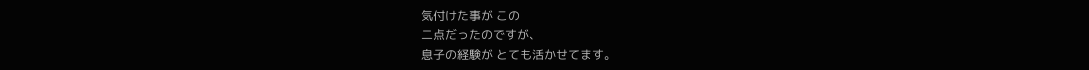気付けた事が この
二点だったのですが、
息子の経験が とても活かせてます。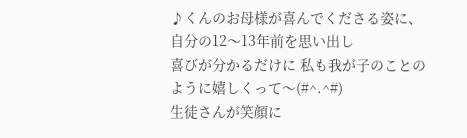♪くんのお母様が喜んでくださる姿に、自分の12〜13年前を思い出し
喜びが分かるだけに 私も我が子のことのように嬉しくって〜(#^.^#)
生徒さんが笑顔に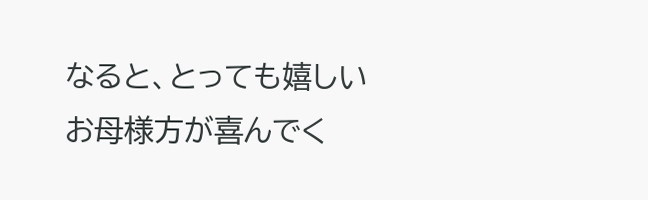なると、とっても嬉しい
お母様方が喜んでく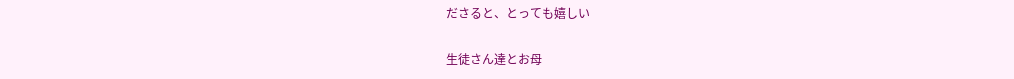ださると、とっても嬉しい

生徒さん達とお母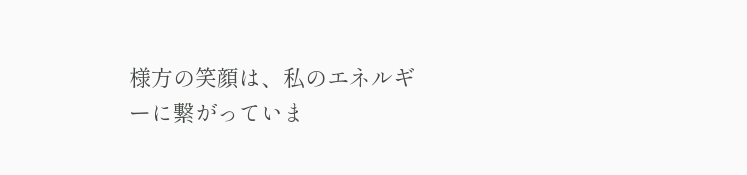様方の笑顔は、私のエネルギーに繋がっていま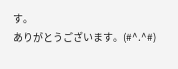す。
ありがとうございます。(#^.^#)